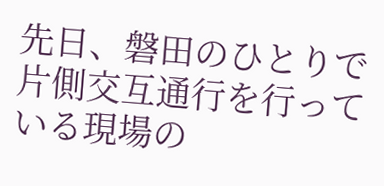先日、磐田のひとりで片側交互通行を行っている現場の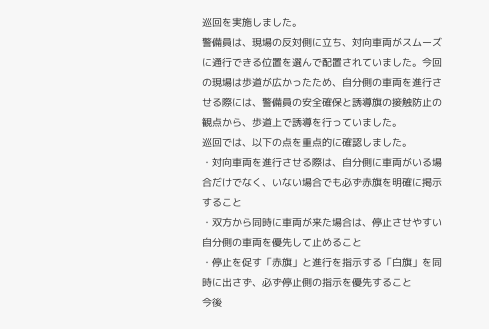巡回を実施しました。
警備員は、現場の反対側に立ち、対向車両がスムーズに通行できる位置を選んで配置されていました。今回の現場は歩道が広かったため、自分側の車両を進行させる際には、警備員の安全確保と誘導旗の接触防止の観点から、歩道上で誘導を行っていました。
巡回では、以下の点を重点的に確認しました。
・対向車両を進行させる際は、自分側に車両がいる場合だけでなく、いない場合でも必ず赤旗を明確に掲示すること
・双方から同時に車両が来た場合は、停止させやすい自分側の車両を優先して止めること
・停止を促す「赤旗」と進行を指示する「白旗」を同時に出さず、必ず停止側の指示を優先すること
今後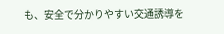も、安全で分かりやすい交通誘導を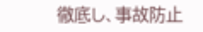徹底し、事故防止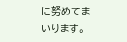に努めてまいります。